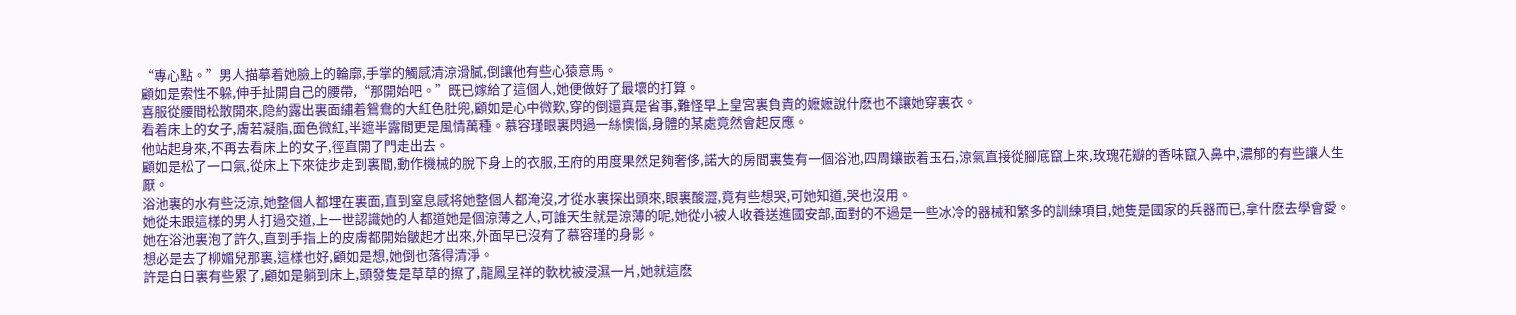“專心點。”男人描摹着她臉上的輪廓,手掌的觸感清涼滑膩,倒讓他有些心猿意馬。
顧如是索性不躲,伸手扯開自己的腰帶,“那開始吧。”既已嫁給了這個人,她便做好了最壞的打算。
喜服從腰間松散開來,隐約露出裏面繡着鴛鴦的大紅色肚兜,顧如是心中微歎,穿的倒還真是省事,難怪早上皇宮裏負責的嬷嬷說什麽也不讓她穿裏衣。
看着床上的女子,膚若凝脂,面色微紅,半遮半露間更是風情萬種。慕容瑾眼裏閃過一絲懊惱,身體的某處竟然會起反應。
他站起身來,不再去看床上的女子,徑直開了門走出去。
顧如是松了一口氣,從床上下來徒步走到裏間,動作機械的脫下身上的衣服,王府的用度果然足夠奢侈,諾大的房間裏隻有一個浴池,四周鑲嵌着玉石,涼氣直接從腳底竄上來,玫瑰花瓣的香味竄入鼻中,濃郁的有些讓人生厭。
浴池裏的水有些泛涼,她整個人都埋在裏面,直到窒息感将她整個人都淹沒,才從水裏探出頭來,眼裏酸澀,竟有些想哭,可她知道,哭也沒用。
她從未跟這樣的男人打過交道,上一世認識她的人都道她是個涼薄之人,可誰天生就是涼薄的呢,她從小被人收養送進國安部,面對的不過是一些冰冷的器械和繁多的訓練項目,她隻是國家的兵器而已,拿什麽去學會愛。
她在浴池裏泡了許久,直到手指上的皮膚都開始皺起才出來,外面早已沒有了慕容瑾的身影。
想必是去了柳媚兒那裏,這樣也好,顧如是想,她倒也落得清淨。
許是白日裏有些累了,顧如是躺到床上,頭發隻是草草的擦了,龍鳳呈祥的軟枕被浸濕一片,她就這麽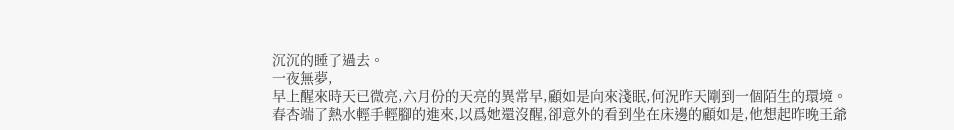沉沉的睡了過去。
一夜無夢,
早上醒來時天已微亮,六月份的天亮的異常早,顧如是向來淺眠,何況昨天剛到一個陌生的環境。
春杏端了熱水輕手輕腳的進來,以爲她還沒醒,卻意外的看到坐在床邊的顧如是,他想起昨晚王爺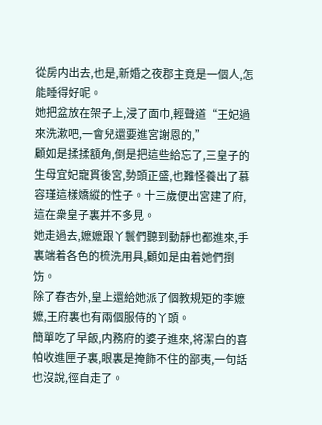從房内出去,也是,新婚之夜郡主竟是一個人,怎能睡得好呢。
她把盆放在架子上,浸了面巾,輕聲道“王妃過來洗漱吧,一會兒還要進宮謝恩的,”
顧如是揉揉額角,倒是把這些給忘了,三皇子的生母宜妃寵貫後宮,勢頭正盛,也難怪養出了慕容瑾這樣嬌縱的性子。十三歲便出宮建了府,這在衆皇子裏并不多見。
她走過去,嬷嬷跟丫鬟們聽到動靜也都進來,手裏端着各色的梳洗用具,顧如是由着她們捯饬。
除了春杏外,皇上還給她派了個教規矩的李嬷嬷,王府裏也有兩個服侍的丫頭。
簡單吃了早飯,内務府的婆子進來,将潔白的喜帕收進匣子裏,眼裏是掩飾不住的鄙夷,一句話也沒說,徑自走了。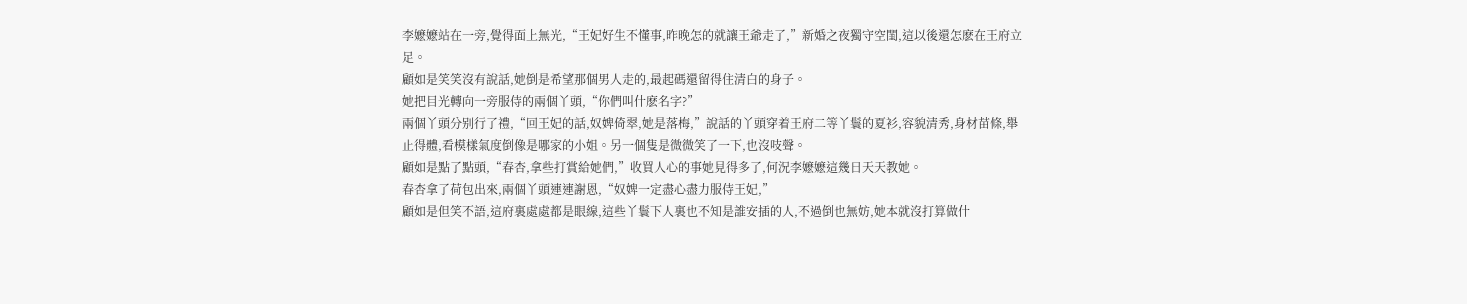李嬷嬷站在一旁,覺得面上無光,“王妃好生不懂事,昨晚怎的就讓王爺走了,”新婚之夜獨守空閨,這以後還怎麽在王府立足。
顧如是笑笑沒有說話,她倒是希望那個男人走的,最起碼還留得住清白的身子。
她把目光轉向一旁服侍的兩個丫頭,“你們叫什麽名字?”
兩個丫頭分别行了禮,“回王妃的話,奴婢倚翠,她是落梅,”說話的丫頭穿着王府二等丫鬟的夏衫,容貌清秀,身材苗條,舉止得體,看模樣氣度倒像是哪家的小姐。另一個隻是微微笑了一下,也沒吱聲。
顧如是點了點頭,“春杏,拿些打賞給她們,”收買人心的事她見得多了,何況李嬷嬷這幾日天天教她。
春杏拿了荷包出來,兩個丫頭連連謝恩,“奴婢一定盡心盡力服侍王妃,”
顧如是但笑不語,這府裏處處都是眼線,這些丫鬟下人裏也不知是誰安插的人,不過倒也無妨,她本就沒打算做什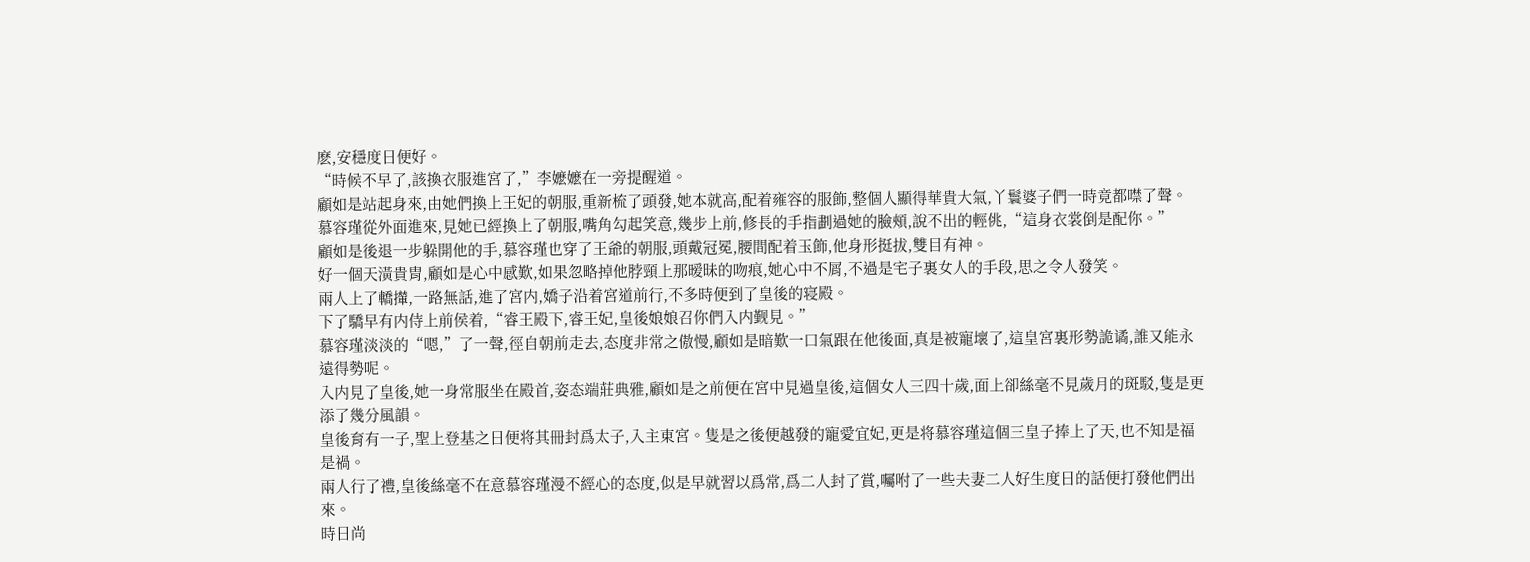麽,安穩度日便好。
“時候不早了,該換衣服進宮了,”李嬷嬷在一旁提醒道。
顧如是站起身來,由她們換上王妃的朝服,重新梳了頭發,她本就高,配着雍容的服飾,整個人顯得華貴大氣,丫鬟婆子們一時竟都噤了聲。
慕容瑾從外面進來,見她已經換上了朝服,嘴角勾起笑意,幾步上前,修長的手指劃過她的臉頰,說不出的輕佻,“這身衣裳倒是配你。”
顧如是後退一步躲開他的手,慕容瑾也穿了王爺的朝服,頭戴冠冕,腰間配着玉飾,他身形挺拔,雙目有神。
好一個天潢貴胄,顧如是心中感歎,如果忽略掉他脖頸上那暧昧的吻痕,她心中不屑,不過是宅子裏女人的手段,思之令人發笑。
兩人上了轎攆,一路無話,進了宮内,嬌子沿着宮道前行,不多時便到了皇後的寝殿。
下了驕早有内侍上前侯着,“睿王殿下,睿王妃,皇後娘娘召你們入内觐見。”
慕容瑾淡淡的“嗯,”了一聲,徑自朝前走去,态度非常之傲慢,顧如是暗歎一口氣跟在他後面,真是被寵壞了,這皇宮裏形勢詭谲,誰又能永遠得勢呢。
入内見了皇後,她一身常服坐在殿首,姿态端莊典雅,顧如是之前便在宮中見過皇後,這個女人三四十歲,面上卻絲毫不見歲月的斑駁,隻是更添了幾分風韻。
皇後育有一子,聖上登基之日便将其冊封爲太子,入主東宮。隻是之後便越發的寵愛宜妃,更是将慕容瑾這個三皇子捧上了天,也不知是福是禍。
兩人行了禮,皇後絲毫不在意慕容瑾漫不經心的态度,似是早就習以爲常,爲二人封了賞,囑咐了一些夫妻二人好生度日的話便打發他們出來。
時日尚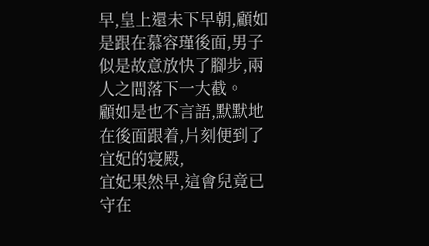早,皇上還未下早朝,顧如是跟在慕容瑾後面,男子似是故意放快了腳步,兩人之間落下一大截。
顧如是也不言語,默默地在後面跟着,片刻便到了宜妃的寝殿,
宜妃果然早,這會兒竟已守在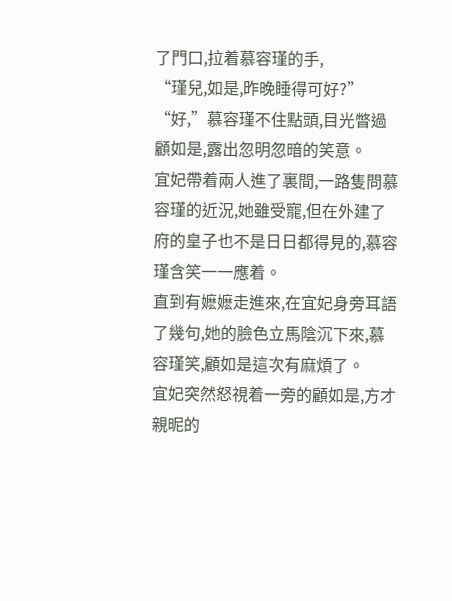了門口,拉着慕容瑾的手,
“瑾兒,如是,昨晚睡得可好?”
“好,”慕容瑾不住點頭,目光瞥過顧如是,露出忽明忽暗的笑意。
宜妃帶着兩人進了裏間,一路隻問慕容瑾的近況,她雖受寵,但在外建了府的皇子也不是日日都得見的,慕容瑾含笑一一應着。
直到有嬷嬷走進來,在宜妃身旁耳語了幾句,她的臉色立馬陰沉下來,慕容瑾笑,顧如是這次有麻煩了。
宜妃突然怒視着一旁的顧如是,方才親昵的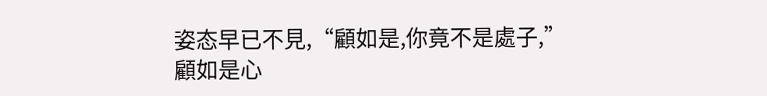姿态早已不見,“顧如是,你竟不是處子,”
顧如是心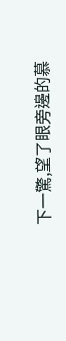下一驚,望了眼旁邊的慕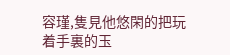容瑾,隻見他悠閑的把玩着手裏的玉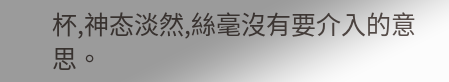杯,神态淡然,絲毫沒有要介入的意思。